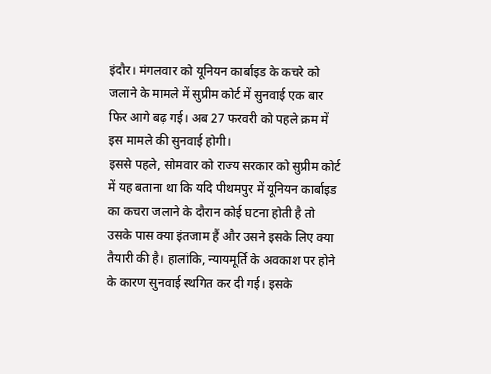इंदौर। मंगलवार को यूनियन कार्बाइड के कचरे को जलाने के मामले में सुप्रीम कोर्ट में सुनवाई एक बार फिर आगे बढ़ गई। अब 27 फरवरी को पहले क्रम में इस मामले की सुनवाई होगी।
इससे पहले, सोमवार को राज्य सरकार को सुप्रीम कोर्ट में यह बताना था कि यदि पीथमपुर में यूनियन कार्बाइड का कचरा जलाने के दौरान कोई घटना होती है तो उसके पास क्या इंतजाम हैं और उसने इसके लिए क्या तैयारी की है। हालांकि, न्यायमूर्ति के अवकाश पर होने के कारण सुनवाई स्थगित कर दी गई। इसके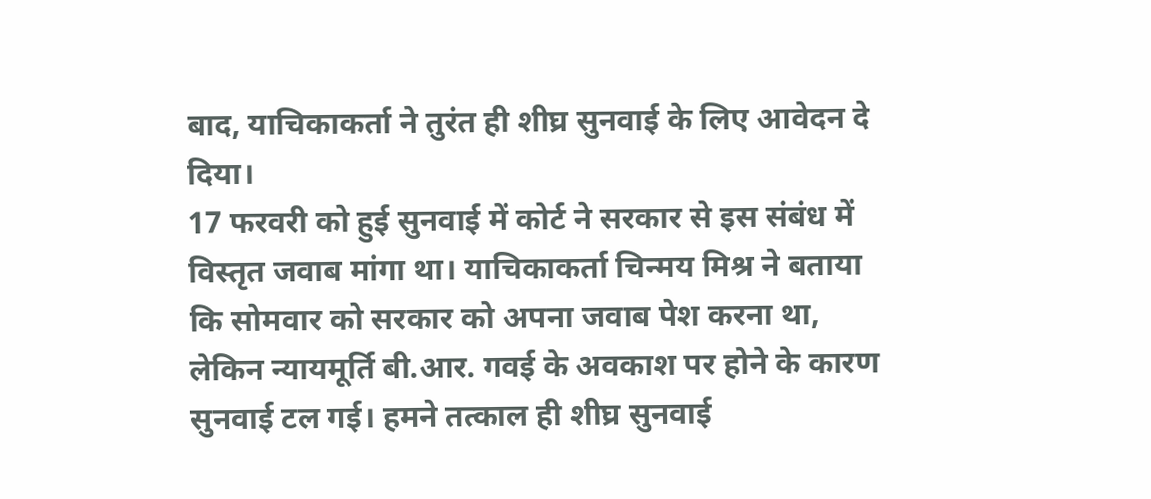बाद, याचिकाकर्ता ने तुरंत ही शीघ्र सुनवाई के लिए आवेदन दे दिया।
17 फरवरी को हुई सुनवाई में कोर्ट ने सरकार से इस संबंध में विस्तृत जवाब मांगा था। याचिकाकर्ता चिन्मय मिश्र ने बताया कि सोमवार को सरकार को अपना जवाब पेश करना था, लेकिन न्यायमूर्ति बी.आर. गवई के अवकाश पर होने के कारण सुनवाई टल गई। हमने तत्काल ही शीघ्र सुनवाई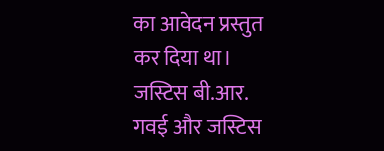का आवेदन प्रस्तुत कर दिया था।
जस्टिस बी.आर. गवई और जस्टिस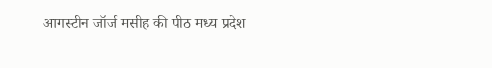आगस्टीन जॉर्ज मसीह की पीठ मध्य प्रदेश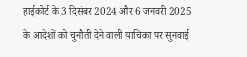हाईकोर्ट के 3 दिसंबर 2024 और 6 जनवरी 2025 के आदेशों को चुनौती देने वाली याचिका पर सुनवाई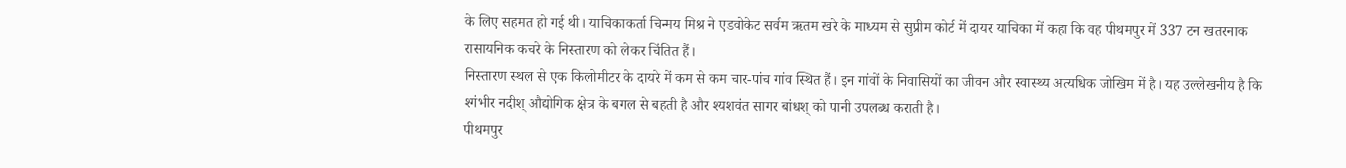के लिए सहमत हो गई थी। याचिकाकर्ता चिन्मय मिश्र ने एडवोकेट सर्वम ऋतम खरे के माध्यम से सुप्रीम कोर्ट में दायर याचिका में कहा कि वह पीथमपुर में 337 टन खतरनाक रासायनिक कचरे के निस्तारण को लेकर चिंतित हैं।
निस्तारण स्थल से एक किलोमीटर के दायरे में कम से कम चार-पांच गांव स्थित हैं। इन गांवों के निवासियों का जीवन और स्वास्थ्य अत्यधिक जोखिम में है। यह उल्लेखनीय है कि श्गंभीर नदीश् औद्योगिक क्षेत्र के बगल से बहती है और श्यशवंत सागर बांधश् को पानी उपलब्ध कराती है।
पीथमपुर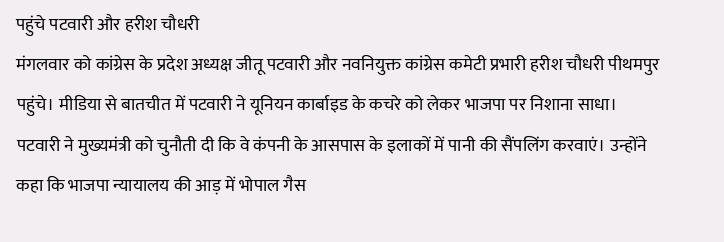पहुंचे पटवारी और हरीश चौधरी
मंगलवार को कांग्रेस के प्रदेश अध्यक्ष जीतू पटवारी और नवनियुक्त कांग्रेस कमेटी प्रभारी हरीश चौधरी पीथमपुर पहुंचे। मीडिया से बातचीत में पटवारी ने यूनियन कार्बाइड के कचरे को लेकर भाजपा पर निशाना साधा।
पटवारी ने मुख्यमंत्री को चुनौती दी कि वे कंपनी के आसपास के इलाकों में पानी की सैंपलिंग करवाएं। उन्होंने कहा कि भाजपा न्यायालय की आड़ में भोपाल गैस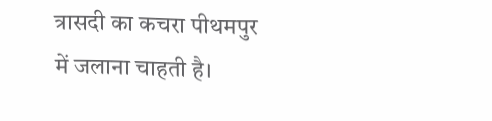त्रासदी का कचरा पीथमपुर में जलाना चाहती है।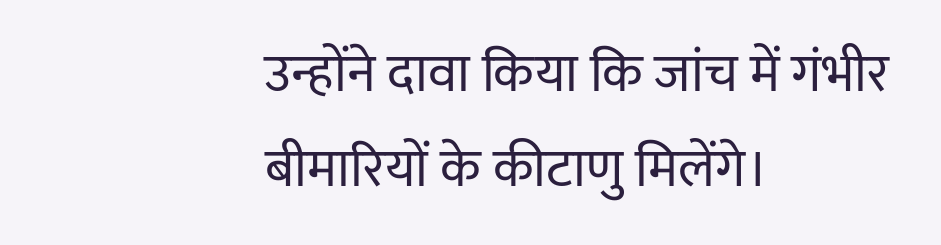उन्होंने दावा किया कि जांच में गंभीर बीमारियों के कीटाणु मिलेंगे।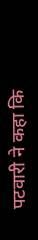पटवारी ने कहा कि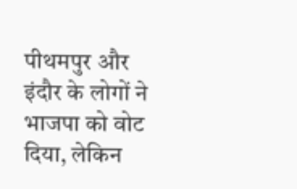पीथमपुर और इंदौर के लोगों ने भाजपा को वोट दिया, लेकिन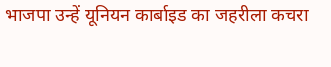भाजपा उन्हें यूनियन कार्बाइड का जहरीला कचरा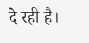दे रही है।